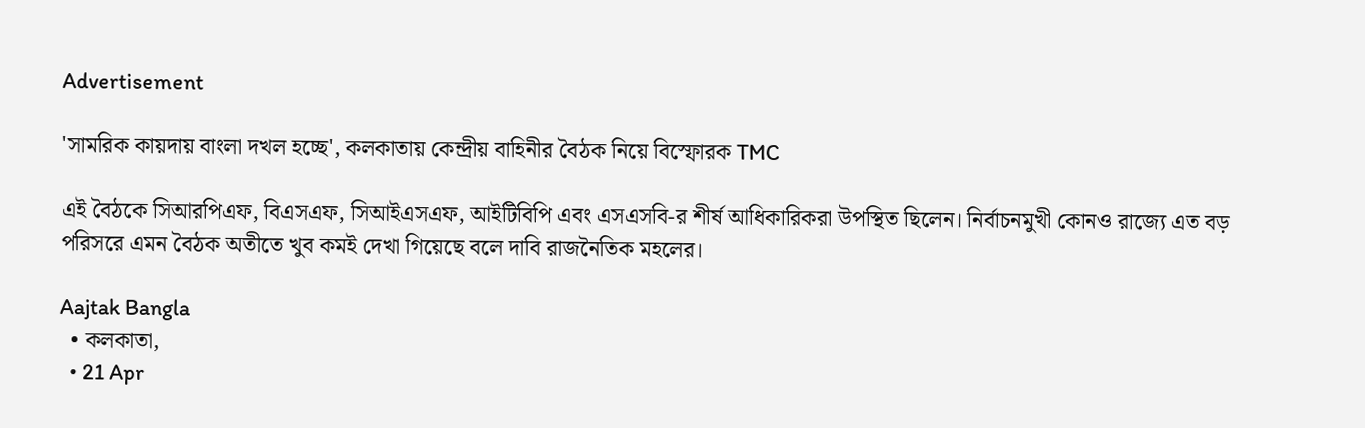Advertisement

'সামরিক কায়দায় বাংলা দখল হচ্ছে', কলকাতায় কেন্দ্রীয় বাহিনীর বৈঠক নিয়ে বিস্ফোরক TMC

এই বৈঠকে সিআরপিএফ, বিএসএফ, সিআইএসএফ, আইটিবিপি এবং এসএসবি-র শীর্ষ আধিকারিকরা উপস্থিত ছিলেন। নির্বাচনমুখী কোনও রাজ্যে এত বড় পরিসরে এমন বৈঠক অতীতে খুব কমই দেখা গিয়েছে বলে দাবি রাজনৈতিক মহলের।

Aajtak Bangla
  • কলকাতা,
  • 21 Apr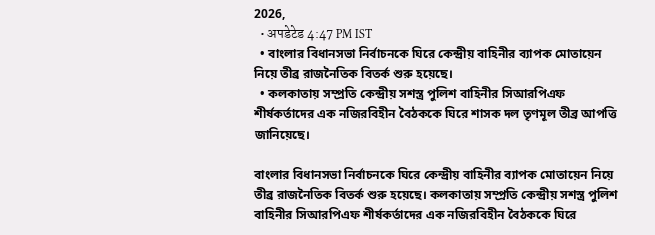2026,
  • अपडेटेड 4:47 PM IST
  • বাংলার বিধানসভা নির্বাচনকে ঘিরে কেন্দ্রীয় বাহিনীর ব্যাপক মোতায়েন নিয়ে তীব্র রাজনৈতিক বিতর্ক শুরু হয়েছে।
  • কলকাতায় সম্প্রতি কেন্দ্রীয় সশস্ত্র পুলিশ বাহিনীর সিআরপিএফ শীর্ষকর্তাদের এক নজিরবিহীন বৈঠককে ঘিরে শাসক দল তৃণমূল তীব্র আপত্তি জানিয়েছে।

বাংলার বিধানসভা নির্বাচনকে ঘিরে কেন্দ্রীয় বাহিনীর ব্যাপক মোতায়েন নিয়ে তীব্র রাজনৈতিক বিতর্ক শুরু হয়েছে। কলকাতায় সম্প্রতি কেন্দ্রীয় সশস্ত্র পুলিশ বাহিনীর সিআরপিএফ শীর্ষকর্তাদের এক নজিরবিহীন বৈঠককে ঘিরে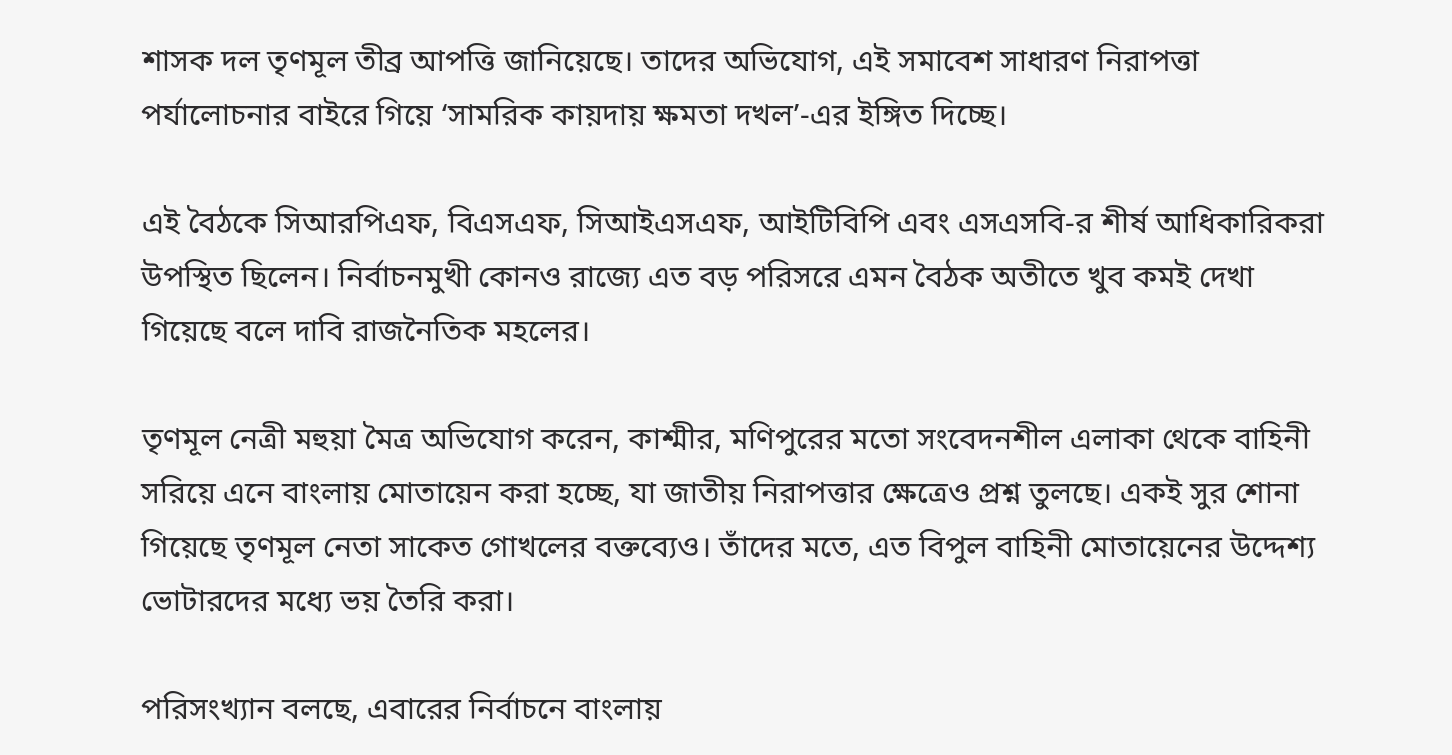শাসক দল তৃণমূল তীব্র আপত্তি জানিয়েছে। তাদের অভিযোগ, এই সমাবেশ সাধারণ নিরাপত্তা পর্যালোচনার বাইরে গিয়ে ‘সামরিক কায়দায় ক্ষমতা দখল’-এর ইঙ্গিত দিচ্ছে।

এই বৈঠকে সিআরপিএফ, বিএসএফ, সিআইএসএফ, আইটিবিপি এবং এসএসবি-র শীর্ষ আধিকারিকরা উপস্থিত ছিলেন। নির্বাচনমুখী কোনও রাজ্যে এত বড় পরিসরে এমন বৈঠক অতীতে খুব কমই দেখা গিয়েছে বলে দাবি রাজনৈতিক মহলের।

তৃণমূল নেত্রী মহুয়া মৈত্র অভিযোগ করেন, কাশ্মীর, মণিপুরের মতো সংবেদনশীল এলাকা থেকে বাহিনী সরিয়ে এনে বাংলায় মোতায়েন করা হচ্ছে, যা জাতীয় নিরাপত্তার ক্ষেত্রেও প্রশ্ন তুলছে। একই সুর শোনা গিয়েছে তৃণমূল নেতা সাকেত গোখলের বক্তব্যেও। তাঁদের মতে, এত বিপুল বাহিনী মোতায়েনের উদ্দেশ্য ভোটারদের মধ্যে ভয় তৈরি করা।

পরিসংখ্যান বলছে, এবারের নির্বাচনে বাংলায়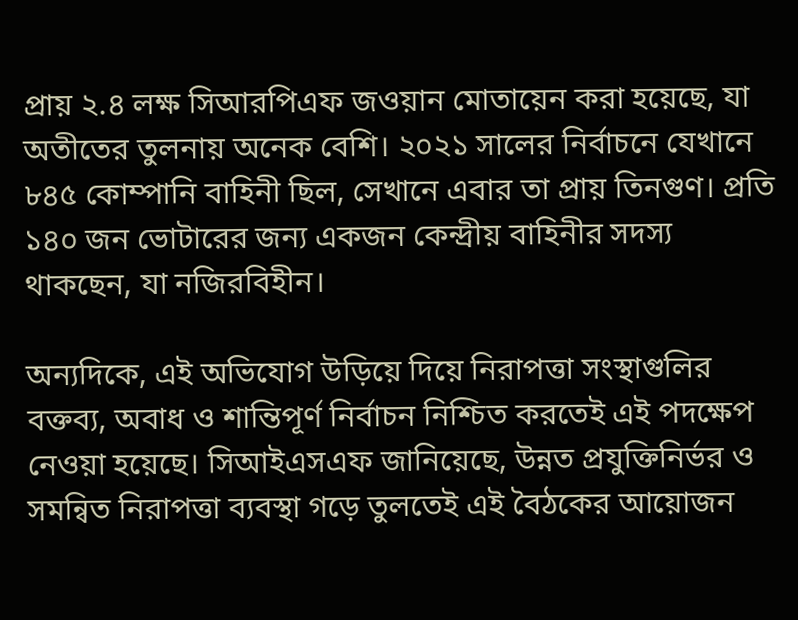প্রায় ২.৪ লক্ষ সিআরপিএফ জওয়ান মোতায়েন করা হয়েছে, যা অতীতের তুলনায় অনেক বেশি। ২০২১ সালের নির্বাচনে যেখানে ৮৪৫ কোম্পানি বাহিনী ছিল, সেখানে এবার তা প্রায় তিনগুণ। প্রতি ১৪০ জন ভোটারের জন্য একজন কেন্দ্রীয় বাহিনীর সদস্য থাকছেন, যা নজিরবিহীন।

অন্যদিকে, এই অভিযোগ উড়িয়ে দিয়ে নিরাপত্তা সংস্থাগুলির বক্তব্য, অবাধ ও শান্তিপূর্ণ নির্বাচন নিশ্চিত করতেই এই পদক্ষেপ নেওয়া হয়েছে। সিআইএসএফ জানিয়েছে, উন্নত প্রযুক্তিনির্ভর ও সমন্বিত নিরাপত্তা ব্যবস্থা গড়ে তুলতেই এই বৈঠকের আয়োজন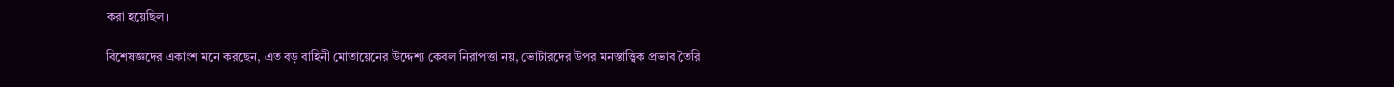করা হয়েছিল।

বিশেষজ্ঞদের একাংশ মনে করছেন, এত বড় বাহিনী মোতায়েনের উদ্দেশ্য কেবল নিরাপত্তা নয়, ভোটারদের উপর মনস্তাত্ত্বিক প্রভাব তৈরি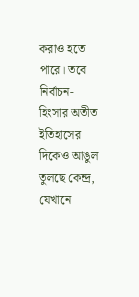করাও হতে পারে। তবে নির্বাচন-হিংসার অতীত ইতিহাসের দিকেও আঙুল তুলছে কেন্দ্র, যেখানে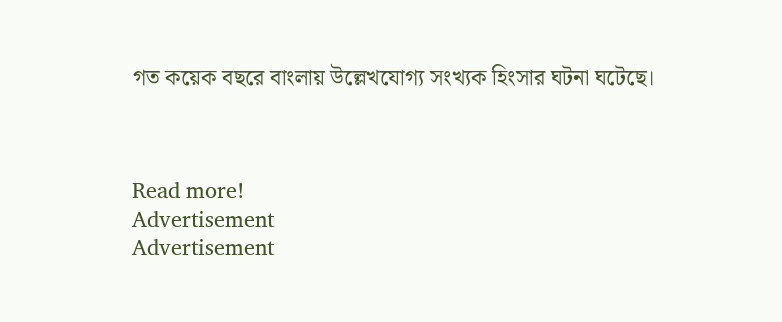গত কয়েক বছরে বাংলায় উল্লেখযোগ্য সংখ্যক হিংসার ঘটনা ঘটেছে।



Read more!
Advertisement
Advertisement